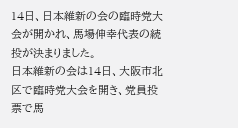14日、日本維新の会の臨時党大会が開かれ、馬場伸幸代表の続投が決まりました。
日本維新の会は14日、大阪市北区で臨時党大会を開き、党員投票で馬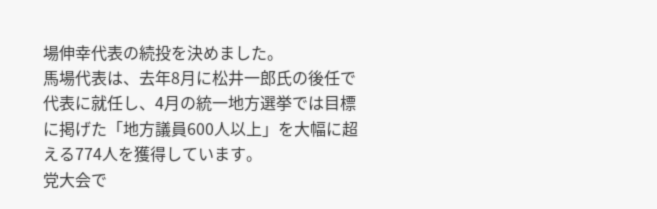場伸幸代表の続投を決めました。
馬場代表は、去年8月に松井一郎氏の後任で代表に就任し、4月の統一地方選挙では目標に掲げた「地方議員600人以上」を大幅に超える774人を獲得しています。
党大会で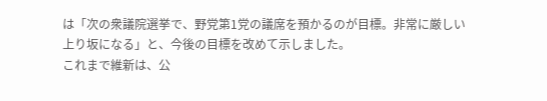は「次の衆議院選挙で、野党第1党の議席を預かるのが目標。非常に厳しい上り坂になる」と、今後の目標を改めて示しました。
これまで維新は、公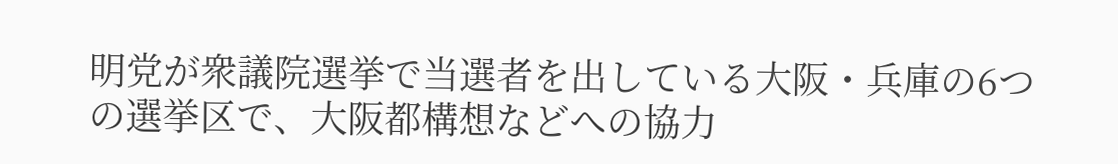明党が衆議院選挙で当選者を出している大阪・兵庫の6つの選挙区で、大阪都構想などへの協力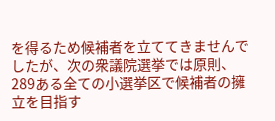を得るため候補者を立ててきませんでしたが、次の衆議院選挙では原則、289ある全ての小選挙区で候補者の擁立を目指す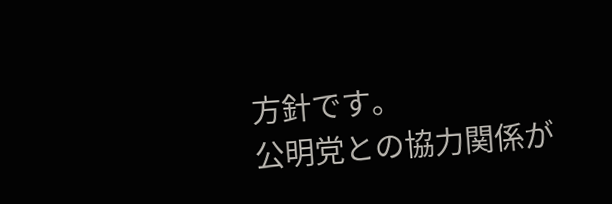方針です。
公明党との協力関係が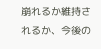崩れるか維持されるか、今後の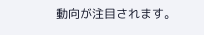動向が注目されます。